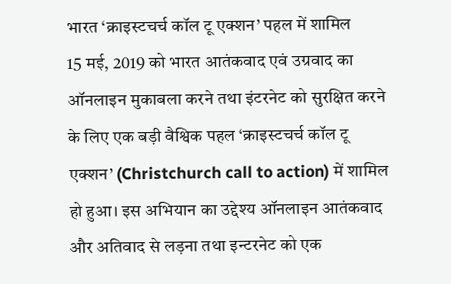भारत ‘क्राइस्टचर्च कॉल टू एक्शन’ पहल में शामिल
15 मई, 2019 को भारत आतंकवाद एवं उग्रवाद का ऑनलाइन मुकाबला करने तथा इंटरनेट को सुरक्षित करने के लिए एक बड़ी वैश्विक पहल ‘क्राइस्टचर्च कॉल टू एक्शन’ (Christchurch call to action) में शामिल हो हुआ। इस अभियान का उद्देश्य ऑनलाइन आतंकवाद और अतिवाद से लड़ना तथा इन्टरनेट को एक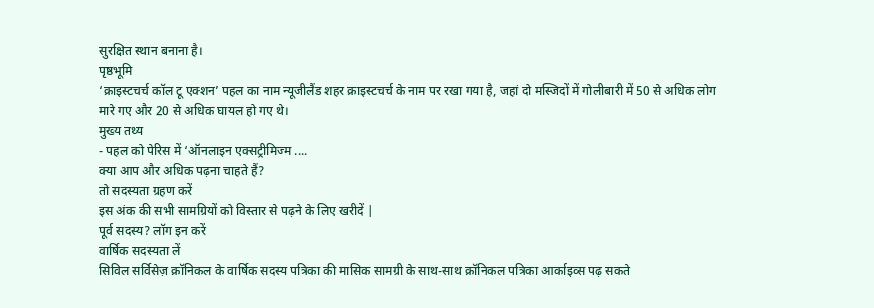सुरक्षित स्थान बनाना है।
पृष्ठभूमि
‘क्राइस्टचर्च कॉल टू एक्शन’ पहल का नाम न्यूजीलैंड शहर क्राइस्टचर्च के नाम पर रखा गया है, जहां दो मस्जिदों में गोलीबारी में 50 से अधिक लोग मारे गए और 20 से अधिक घायल हो गए थे।
मुख्य तथ्य
- पहल को पेरिस में ‘ऑनलाइन एक्सट्रीमिज्म ....
क्या आप और अधिक पढ़ना चाहते हैं?
तो सदस्यता ग्रहण करें
इस अंक की सभी सामग्रियों को विस्तार से पढ़ने के लिए खरीदें |
पूर्व सदस्य? लॉग इन करें
वार्षिक सदस्यता लें
सिविल सर्विसेज़ क्रॉनिकल के वार्षिक सदस्य पत्रिका की मासिक सामग्री के साथ-साथ क्रॉनिकल पत्रिका आर्काइव्स पढ़ सकते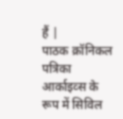हैं |
पाठक क्रॉनिकल पत्रिका आर्काइव्स के रूप में सिविल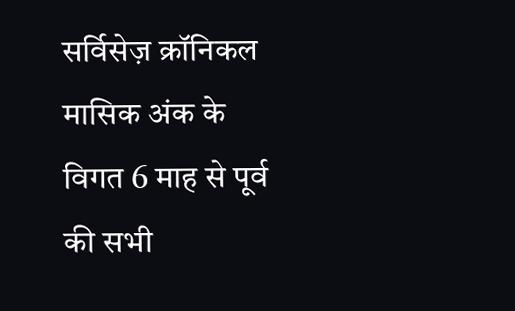सर्विसेज़ क्रॉनिकल मासिक अंक के विगत 6 माह से पूर्व की सभी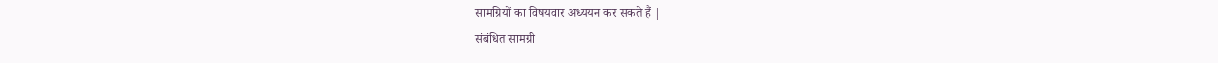सामग्रियों का विषयवार अध्ययन कर सकते हैं |
संबंधित सामग्री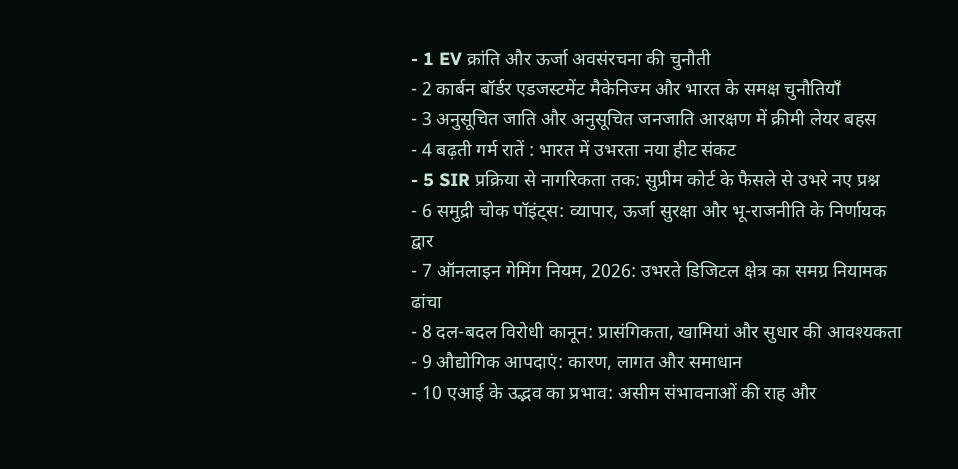- 1 EV क्रांति और ऊर्जा अवसंरचना की चुनौती
- 2 कार्बन बॉर्डर एडजस्टमेंट मैकेनिज्म और भारत के समक्ष चुनौतियाँ
- 3 अनुसूचित जाति और अनुसूचित जनजाति आरक्षण में क्रीमी लेयर बहस
- 4 बढ़ती गर्म रातें : भारत में उभरता नया हीट संकट
- 5 SIR प्रक्रिया से नागरिकता तक: सुप्रीम कोर्ट के फैसले से उभरे नए प्रश्न
- 6 समुद्री चोक पॉइंट्स: व्यापार, ऊर्जा सुरक्षा और भू-राजनीति के निर्णायक द्वार
- 7 ऑनलाइन गेमिंग नियम, 2026: उभरते डिजिटल क्षेत्र का समग्र नियामक ढांचा
- 8 दल-बदल विरोधी कानून: प्रासंगिकता, खामियां और सुधार की आवश्यकता
- 9 औद्योगिक आपदाएं: कारण, लागत और समाधान
- 10 एआई के उद्भव का प्रभाव: असीम संभावनाओं की राह और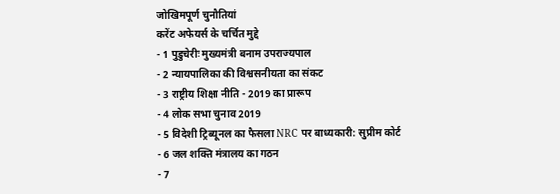जोखिमपूर्ण चुनौतियां
करेंट अफेयर्स के चर्चित मुद्दे
- 1 पुडुचेरीः मुख्यमंत्री बनाम उपराज्यपाल
- 2 न्यायपालिका की विश्वसनीयता का संकट
- 3 राष्ट्रीय शिक्षा नीति - 2019 का प्रारूप
- 4 लोक सभा चुनाव 2019
- 5 विदेशी ट्रिब्यूनल का फैसला NRC पर बाध्यकारी: सुप्रीम कोर्ट
- 6 जल शक्ति मंत्रालय का गठन
- 7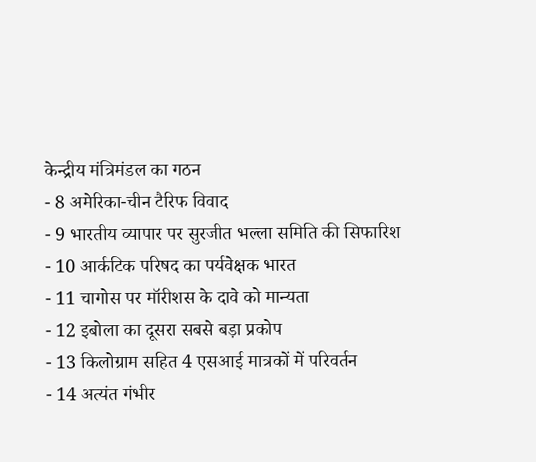केन्द्रीय मंत्रिमंडल का गठन
- 8 अमेरिका-चीन टैरिफ विवाद
- 9 भारतीय व्यापार पर सुरजीत भल्ला समिति की सिफारिश
- 10 आर्कटिक परिषद का पर्यवेक्षक भारत
- 11 चागोस पर मॉरीशस के दावे को मान्यता
- 12 इबोला का दूसरा सबसे बड़ा प्रकोप
- 13 किलोग्राम सहित 4 एसआई मात्रकों में परिवर्तन
- 14 अत्यंत गंभीर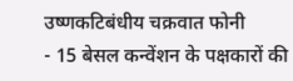उष्णकटिबंधीय चक्रवात फोनी
- 15 बेसल कन्वेंशन के पक्षकारों की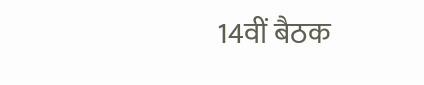14वीं बैठक